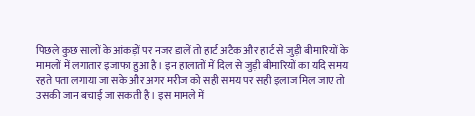पिछले कुछ सालों के आंकड़ों पर नजर डालें तो हार्ट अटैक और हार्ट से जुड़ी बीमारियों के मामलों में लगातार इजाफा हुआ है। इन हालातों में दिल से जुड़ी बीमारियों का यदि समय रहते पता लगाया जा सके और अगर मरीज को सही समय पर सही इलाज मिल जाए तो उसकी जान बचाई जा सकती है। इस मामले में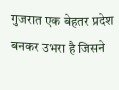गुजरात एक बेहतर प्रदेश बनकर उभरा है जिसने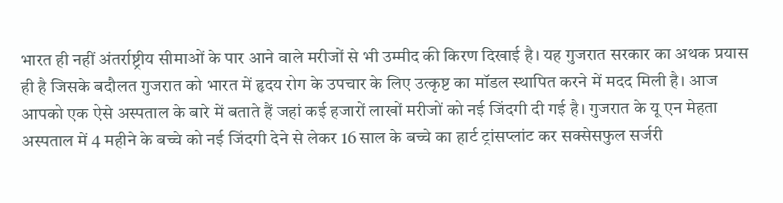भारत ही नहीं अंतर्राष्ट्रीय सीमाओं के पार आने वाले मरीजों से भी उम्मीद की किरण दिखाई है। यह गुजरात सरकार का अथक प्रयास ही है जिसके बदौलत गुजरात को भारत में हृदय रोग के उपचार के लिए उत्कृष्ट का मॉडल स्थापित करने में मदद मिली है। आज आपको एक ऐसे अस्पताल के बारे में बताते हैं जहां कई हजारों लाखों मरीजों को नई जिंदगी दी गई है। गुजरात के यू एन मेहता अस्पताल में 4 महीने के बच्चे को नई जिंदगी देने से लेकर 16 साल के बच्चे का हार्ट ट्रांसप्लांट कर सक्सेसफुल सर्जरी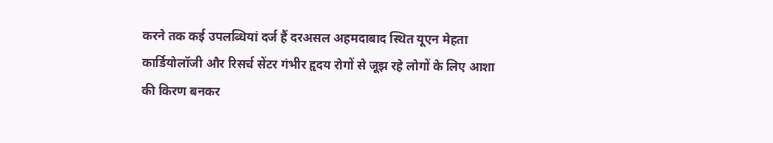करने तक कई उपलब्धियां दर्ज हैं दरअसल अहमदाबाद स्थित यूएन मेहता कार्डियोलॉजी और रिसर्च सेंटर गंभीर हृदय रोगों से जूझ रहे लोगों के लिए आशा की किरण बनकर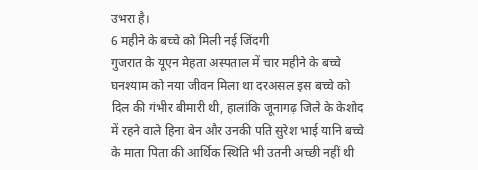उभरा है।
6 महीने के बच्चे को मिली नई जिंदगी
गुजरात के यूएन मेहता अस्पताल में चार महीने के बच्चे घनश्याम को नया जीवन मिला था दरअसल इस बच्चे को दिल की गंभीर बीमारी थी, हालांकि जूनागढ़ जिले के केशोद में रहने वाले हिना बेन और उनकी पति सुरेश भाई यानि बच्चे के माता पिता की आर्थिक स्थिति भी उतनी अच्छी नहीं थी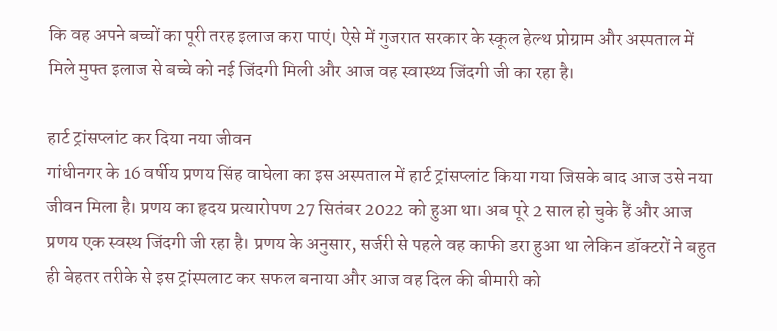कि वह अपने बच्चों का पूरी तरह इलाज करा पाएं। ऐसे में गुजरात सरकार के स्कूल हेल्थ प्रोग्राम और अस्पताल में मिले मुफ्त इलाज से बच्चे को नई जिंदगी मिली और आज वह स्वास्थ्य जिंदगी जी का रहा है।

हार्ट ट्रांसप्लांट कर दिया नया जीवन
गांधीनगर के 16 वर्षीय प्रणय सिंह वाघेला का इस अस्पताल में हार्ट ट्रांसप्लांट किया गया जिसके बाद आज उसे नया जीवन मिला है। प्रणय का हृदय प्रत्यारोपण 27 सितंबर 2022 को हुआ था। अब पूरे 2 साल हो चुके हैं और आज प्रणय एक स्वस्थ जिंदगी जी रहा है। प्रणय के अनुसार, सर्जरी से पहले वह काफी डरा हुआ था लेकिन डॉक्टरों ने बहुत ही बेहतर तरीके से इस ट्रांस्पलाट कर सफल बनाया और आज वह दिल की बीमारी को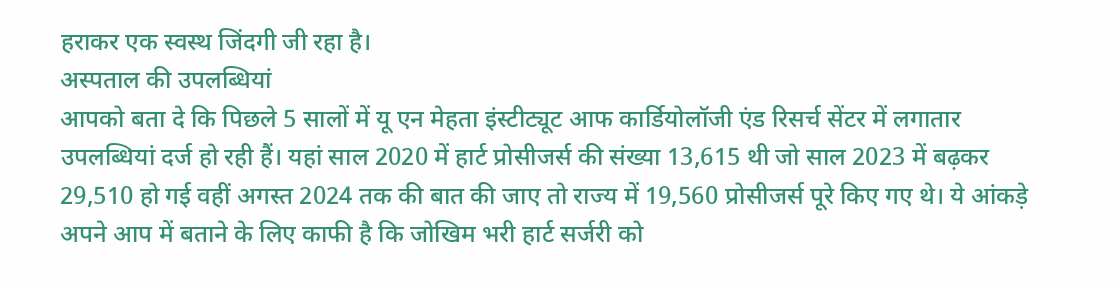हराकर एक स्वस्थ जिंदगी जी रहा है।
अस्पताल की उपलब्धियां
आपको बता दे कि पिछले 5 सालों में यू एन मेहता इंस्टीट्यूट आफ कार्डियोलॉजी एंड रिसर्च सेंटर में लगातार उपलब्धियां दर्ज हो रही हैं। यहां साल 2020 में हार्ट प्रोसीजर्स की संख्या 13,615 थी जो साल 2023 में बढ़कर 29,510 हो गई वहीं अगस्त 2024 तक की बात की जाए तो राज्य में 19,560 प्रोसीजर्स पूरे किए गए थे। ये आंकड़े अपने आप में बताने के लिए काफी है कि जोखिम भरी हार्ट सर्जरी को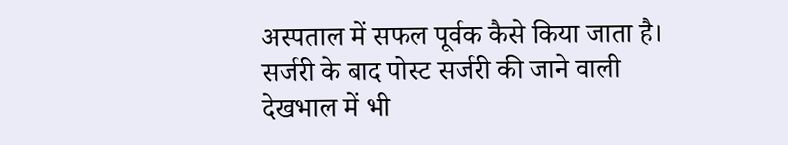अस्पताल में सफल पूर्वक कैसे किया जाता है। सर्जरी के बाद पोस्ट सर्जरी की जाने वाली देखभाल में भी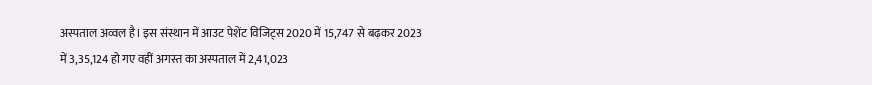अस्पताल अव्वल है। इस संस्थान में आउट पेशेंट विजिट्स 2020 में 15,747 से बढ़कर 2023 में 3,35,124 हो गए वहीं अगस्त का अस्पताल में 2,41,023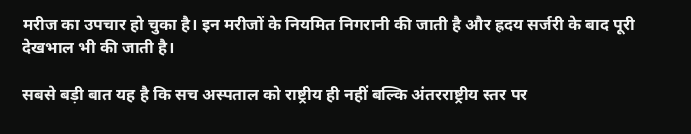मरीज का उपचार हो चुका है। इन मरीजों के नियमित निगरानी की जाती है और ह्रदय सर्जरी के बाद पूरी देखभाल भी की जाती है।

सबसे बड़ी बात यह है कि सच अस्पताल को राष्ट्रीय ही नहीं बल्कि अंतरराष्ट्रीय स्तर पर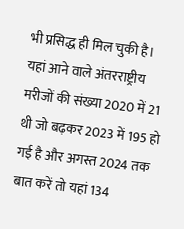भी प्रसिद्ध ही मिल चुकी है। यहां आने वाले अंतरराष्ट्रीय मरीजों की संख्या 2020 में 21 थी जो बढ़कर 2023 में 195 हो गई है और अगस्त 2024 तक बात करें तो यहां 134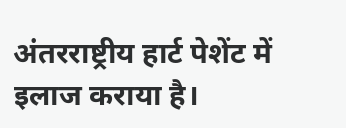अंतरराष्ट्रीय हार्ट पेशेंट में इलाज कराया है।